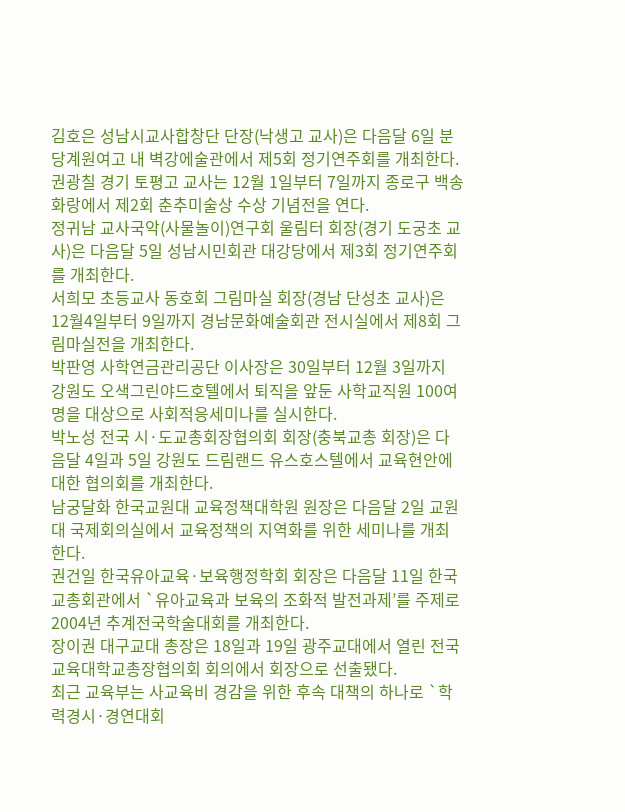김호은 성남시교사합창단 단장(낙생고 교사)은 다음달 6일 분당계원여고 내 벽강에술관에서 제5회 정기연주회를 개최한다.
권광칠 경기 토평고 교사는 12월 1일부터 7일까지 종로구 백송화랑에서 제2회 춘추미술상 수상 기념전을 연다.
정귀남 교사국악(사물놀이)연구회 울림터 회장(경기 도궁초 교사)은 다음달 5일 성남시민회관 대강당에서 제3회 정기연주회를 개최한다.
서희모 초등교사 동호회 그림마실 회장(경남 단성초 교사)은 12월4일부터 9일까지 경남문화예술회관 전시실에서 제8회 그림마실전을 개최한다.
박판영 사학연금관리공단 이사장은 30일부터 12월 3일까지 강원도 오색그린야드호텔에서 퇴직을 앞둔 사학교직원 100여명을 대상으로 사회적응세미나를 실시한다.
박노성 전국 시·도교총회장협의회 회장(충북교총 회장)은 다음달 4일과 5일 강원도 드림랜드 유스호스텔에서 교육현안에 대한 협의회를 개최한다.
남궁달화 한국교원대 교육정책대학원 원장은 다음달 2일 교원대 국제회의실에서 교육정책의 지역화를 위한 세미나를 개최한다.
권건일 한국유아교육·보육행정학회 회장은 다음달 11일 한국교총회관에서 `유아교육과 보육의 조화적 발전과제’를 주제로 2004년 추계전국학술대회를 개최한다.
장이권 대구교대 총장은 18일과 19일 광주교대에서 열린 전국교육대학교총장협의회 회의에서 회장으로 선출됐다.
최근 교육부는 사교육비 경감을 위한 후속 대책의 하나로 `학력경시·경연대회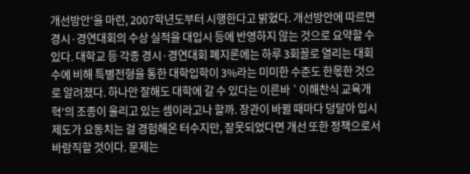개선방안’을 마련, 2007학년도부터 시행한다고 밝혔다. 개선방안에 따르면 경시·경연대회의 수상 실적을 대입시 등에 반영하지 않는 것으로 요약할 수 있다. 대학교 등 각종 경시·경연대회 폐지론에는 하루 3회꼴로 열리는 대회 수에 비해 특별전형을 통한 대학입학이 3%라는 미미한 수준도 한몫한 것으로 알려졌다. 하나만 잘해도 대학에 갈 수 있다는 이른바 `이해찬식 교육개혁’의 조종이 울리고 있는 셈이라고나 할까. 장관이 바뀔 때마다 덩달아 입시제도가 요동치는 걸 경험해온 터수지만, 잘못되었다면 개선 또한 정책으로서 바람직할 것이다. 문제는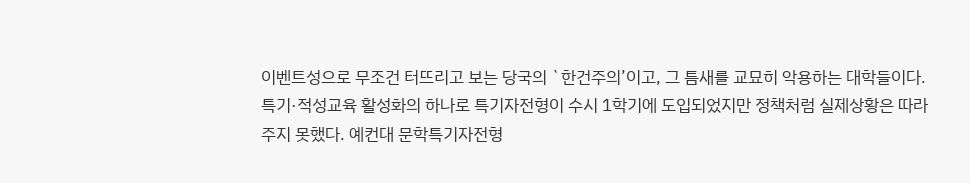이벤트성으로 무조건 터뜨리고 보는 당국의 `한건주의’이고, 그 틈새를 교묘히 악용하는 대학들이다. 특기·적성교육 활성화의 하나로 특기자전형이 수시 1학기에 도입되었지만 정책처럼 실제상황은 따라주지 못했다. 예컨대 문학특기자전형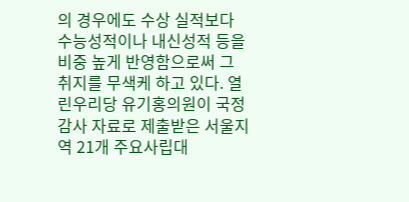의 경우에도 수상 실적보다 수능성적이나 내신성적 등을 비중 높게 반영함으로써 그 취지를 무색케 하고 있다. 열린우리당 유기홍의원이 국정감사 자료로 제출받은 서울지역 21개 주요사립대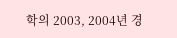학의 2003, 2004년 경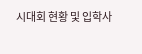시대회 현황 및 입학사